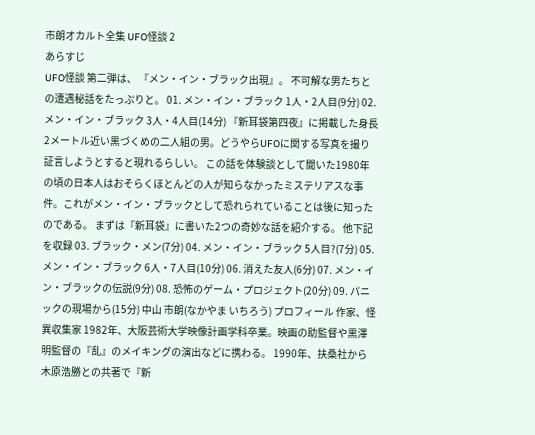市朗オカルト全集 UFO怪談 2
あらすじ
UFO怪談 第二弾は、 『メン・イン・ブラック出現』。 不可解な男たちとの遭遇秘話をたっぷりと。 01. メン・イン・ブラック 1人・2人目(9分) 02. メン・イン・ブラック 3人・4人目(14分) 『新耳袋第四夜』に掲載した身長2メートル近い黒づくめの二人組の男。どうやらUFOに関する写真を撮り証言しようとすると現れるらしい。 この話を体験談として聞いた1980年の頃の日本人はおそらくほとんどの人が知らなかったミステリアスな事件。これがメン・イン・ブラックとして恐れられていることは後に知ったのである。 まずは『新耳袋』に書いた2つの奇妙な話を紹介する。 他下記を収録 03. ブラック・メン(7分) 04. メン・イン・ブラック 5人目?(7分) 05. メン・イン・ブラック 6人・7人目(10分) 06. 消えた友人(6分) 07. メン・イン・ブラックの伝説(9分) 08. 恐怖のゲーム・プロジェクト(20分) 09. パニックの現場から(15分) 中山 市朗(なかやま いちろう) プロフィール 作家、怪異収集家 1982年、大阪芸術大学映像計画学科卒業。映画の助監督や黒澤明監督の『乱』のメイキングの演出などに携わる。 1990年、扶桑社から木原浩勝との共著で『新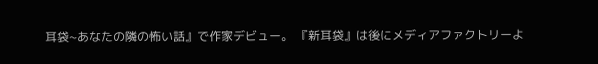耳袋~あなたの隣の怖い話』で作家デビュー。 『新耳袋』は後にメディアファクトリーよ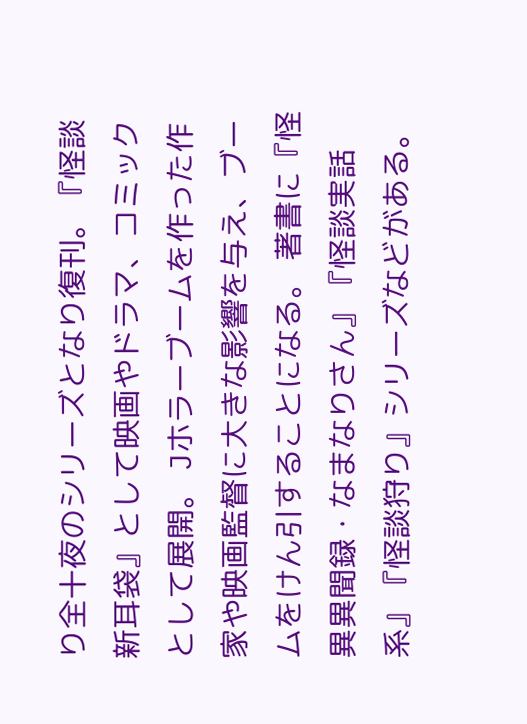り全十夜のシリーズとなり復刊。『怪談新耳袋』として映画やドラマ、コミックとして展開。 Jホラーブームを作った作家や映画監督に大きな影響を与え、ブームをけん引することになる。 著書に『怪異異聞録・なまなりさん』『怪談実話系』『怪談狩り』シリーズなどがある。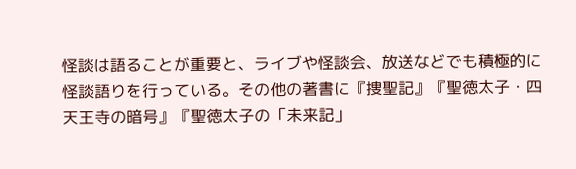怪談は語ることが重要と、ライブや怪談会、放送などでも積極的に怪談語りを行っている。その他の著書に『捜聖記』『聖徳太子・四天王寺の暗号』『聖徳太子の「未来記」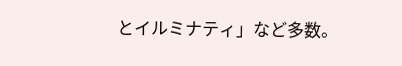とイルミナティ」など多数。